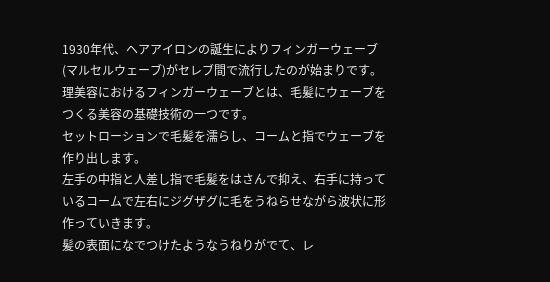1930年代、ヘアアイロンの誕生によりフィンガーウェーブ(マルセルウェーブ)がセレブ間で流行したのが始まりです。
理美容におけるフィンガーウェーブとは、毛髪にウェーブをつくる美容の基礎技術の一つです。
セットローションで毛髪を濡らし、コームと指でウェーブを作り出します。
左手の中指と人差し指で毛髪をはさんで抑え、右手に持っているコームで左右にジグザグに毛をうねらせながら波状に形作っていきます。
髪の表面になでつけたようなうねりがでて、レ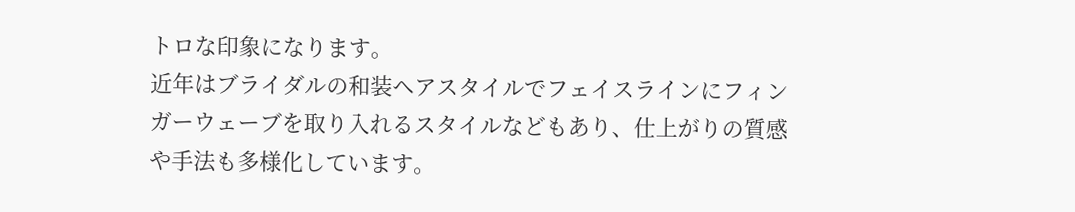トロな印象になります。
近年はブライダルの和装ヘアスタイルでフェイスラインにフィンガーウェーブを取り入れるスタイルなどもあり、仕上がりの質感や手法も多様化しています。